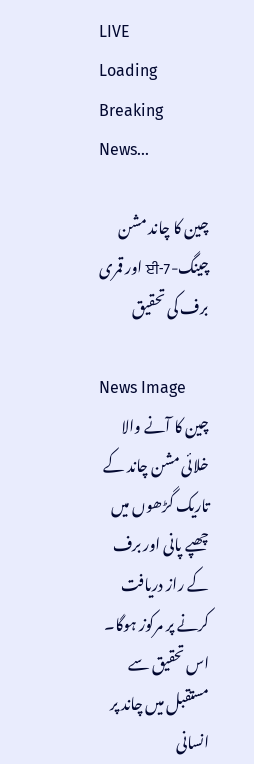LIVE
Loading Breaking News...

چین کا چاند مشن چینگ-ਈ-7 اور قمری برف کی تحقیق

News Image
چین کا آنے والا خلائی مشن چاند کے تاریک گڑھوں میں چھپے پانی اور برف کے راز دریافت کرنے پر مرکوز ہوگا۔ اس تحقیق سے مستقبل میں چاند پر انسانی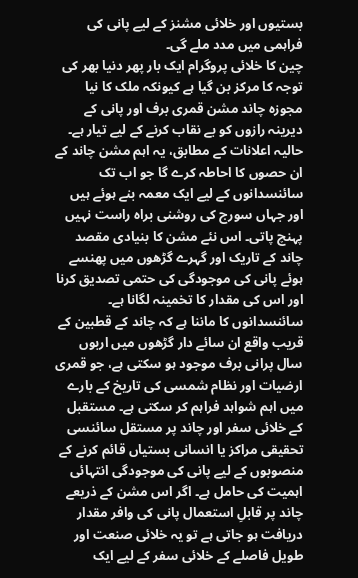بستیوں اور خلائی مشنز کے لیے پانی کی فراہمی میں مدد ملے گی۔
چین کا خلائی پروگرام ایک بار پھر دنیا بھر کی توجہ کا مرکز بن گیا ہے کیونکہ ملک کا نیا مجوزہ چاند مشن قمری برف اور پانی کے دیرینہ رازوں کو بے نقاب کرنے کے لیے تیار ہے۔ حالیہ اعلانات کے مطابق، یہ اہم مشن چاند کے ان حصوں کا احاطہ کرے گا جو اب تک سائنسدانوں کے لیے ایک معمہ بنے ہوئے ہیں اور جہاں سورج کی روشنی براہ راست نہیں پہنچ پاتی۔ اس نئے مشن کا بنیادی مقصد چاند کے تاریک اور گہرے گڑھوں میں پھنسے ہوئے پانی کی موجودگی کی حتمی تصدیق کرنا اور اس کی مقدار کا تخمینہ لگانا ہے۔ سائنسدانوں کا ماننا ہے کہ چاند کے قطبین کے قریب واقع ان سائے دار گڑھوں میں اربوں سال پرانی برف موجود ہو سکتی ہے، جو قمری ارضیات اور نظام شمسی کی تاریخ کے بارے میں اہم شواہد فراہم کر سکتی ہے۔ مستقبل کے خلائی سفر اور چاند پر مستقل سائنسی تحقیقی مراکز یا انسانی بستیاں قائم کرنے کے منصوبوں کے لیے پانی کی موجودگی انتہائی اہمیت کی حامل ہے۔ اگر اس مشن کے ذریعے چاند پر قابلِ استعمال پانی کی وافر مقدار دریافت ہو جاتی ہے تو یہ خلائی صنعت اور طویل فاصلے کے خلائی سفر کے لیے ایک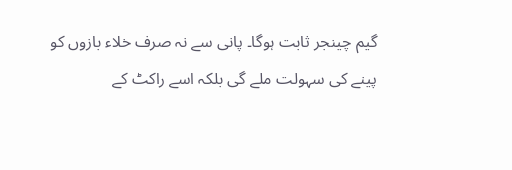گیم چینجر ثابت ہوگا۔ پانی سے نہ صرف خلاء بازوں کو پینے کی سہولت ملے گی بلکہ اسے راکٹ کے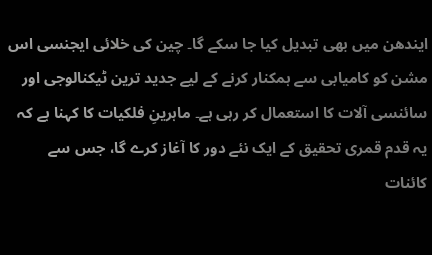ایندھن میں بھی تبدیل کیا جا سکے گا۔ چین کی خلائی ایجنسی اس مشن کو کامیابی سے ہمکنار کرنے کے لیے جدید ترین ٹیکنالوجی اور سائنسی آلات کا استعمال کر رہی ہے۔ ماہرینِ فلکیات کا کہنا ہے کہ یہ قدم قمری تحقیق کے ایک نئے دور کا آغاز کرے گا، جس سے کائنات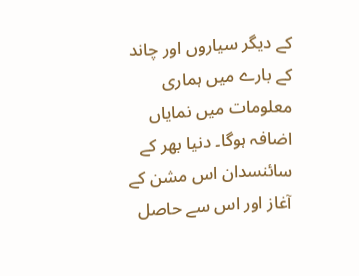کے دیگر سیاروں اور چاند کے بارے میں ہماری معلومات میں نمایاں اضافہ ہوگا۔ دنیا بھر کے سائنسدان اس مشن کے آغاز اور اس سے حاصل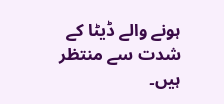ہونے والے ڈیٹا کے شدت سے منتظر ہیں۔